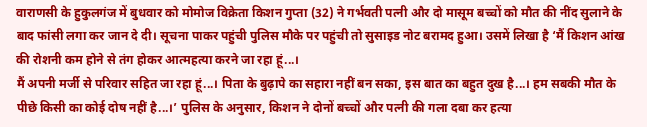वाराणसी के हुकुलगंज में बुधवार को मोमोज विक्रेता किशन गुप्ता (32) ने गर्भवती पत्नी और दो मासूम बच्चों को मौत की नींद सुलाने के बाद फांसी लगा कर जान दे दी। सूचना पाकर पहुंची पुलिस मौके पर पहुंची तो सुसाइड नोट बरामद हुआ। उसमें लिखा है ‘मैं किशन आंख की रोशनी कम होने से तंग होकर आत्महत्या करने जा रहा हूं...।
मैं अपनी मर्जी से परिवार सहित जा रहा हूं...। पिता के बुढ़ापे का सहारा नहीं बन सका, इस बात का बहुत दुख है...। हम सबकी मौत के पीछे किसी का कोई दोष नहीं है...।’ पुलिस के अनुसार, किशन ने दोनों बच्चों और पत्नी की गला दबा कर हत्या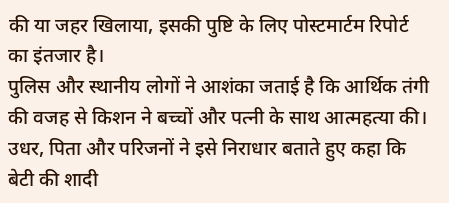की या जहर खिलाया, इसकी पुष्टि के लिए पोस्टमार्टम रिपोर्ट का इंतजार है।
पुलिस और स्थानीय लोगों ने आशंका जताई है कि आर्थिक तंगी की वजह से किशन ने बच्चों और पत्नी के साथ आत्महत्या की। उधर, पिता और परिजनों ने इसे निराधार बताते हुए कहा कि बेटी की शादी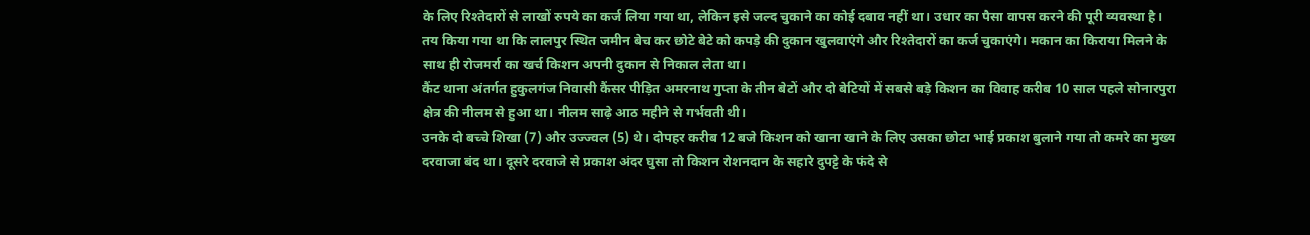के लिए रिश्तेदारों से लाखों रुपये का कर्ज लिया गया था, लेकिन इसे जल्द चुकाने का कोई दबाव नहीं था। उधार का पैसा वापस करने की पूरी व्यवस्था है।
तय किया गया था कि लालपुर स्थित जमीन बेच कर छोटे बेटे को कपड़े की दुकान खुलवाएंगे और रिश्तेदारों का कर्ज चुकाएंगे। मकान का किराया मिलने के साथ ही रोजमर्रा का खर्च किशन अपनी दुकान से निकाल लेता था।
कैंट थाना अंतर्गत हुकुलगंज निवासी कैंसर पीड़ित अमरनाथ गुप्ता के तीन बेटों और दो बेटियों में सबसे बड़े किशन का विवाह करीब 10 साल पहले सोनारपुरा क्षेत्र की नीलम से हुआ था। नीलम साढ़े आठ महीने से गर्भवती थी।
उनके दो बच्चे शिखा (7) और उज्ज्वल (5) थे। दोपहर करीब 12 बजे किशन को खाना खाने के लिए उसका छोटा भाई प्रकाश बुलाने गया तो कमरे का मुख्य दरवाजा बंद था। दूसरे दरवाजे से प्रकाश अंदर घुसा तो किशन रोशनदान के सहारे दुपट्टे के फंदे से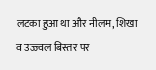लटका हुआ था और नीलम, शिखा व उज्ज्वल बिस्तर पर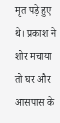मृत पड़े हुए थे। प्रकाश ने शोर मचाया तो घर और आसपास के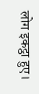लोग इकट्ठा हुए।